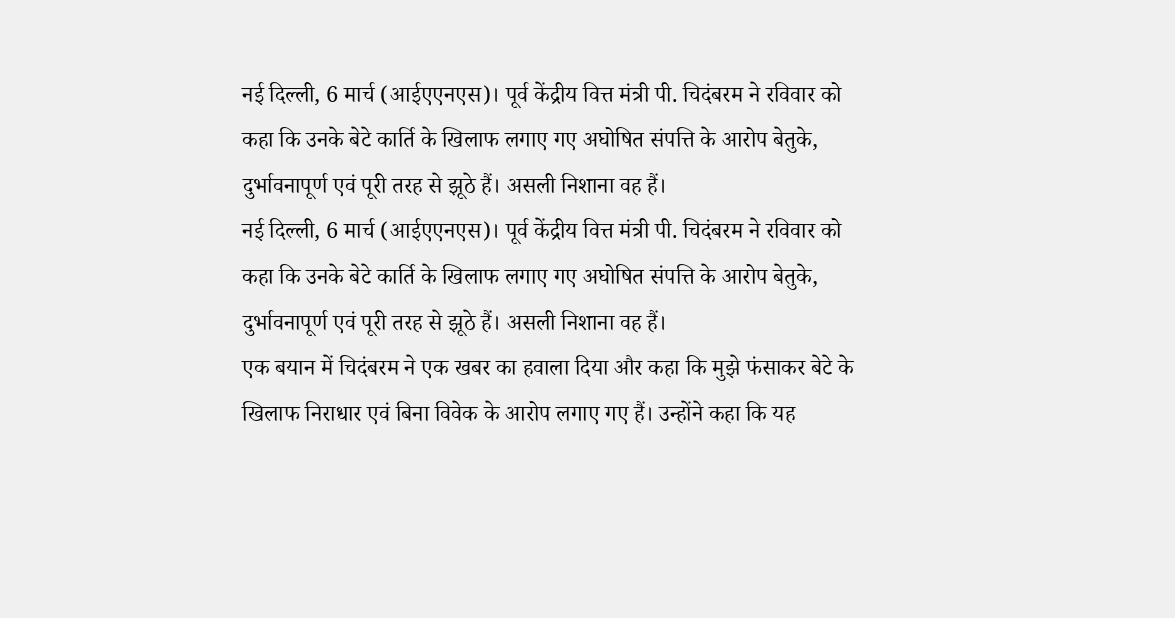नई दिल्ली, 6 मार्च (आईएएनएस)। पूर्व केंद्रीय वित्त मंत्री पी. चिदंबरम ने रविवार को कहा कि उनके बेटे कार्ति के खिलाफ लगाए गए अघोषित संपत्ति के आरोप बेतुके, दुर्भावनापूर्ण एवं पूरी तरह से झूठे हैं। असली निशाना वह हैं।
नई दिल्ली, 6 मार्च (आईएएनएस)। पूर्व केंद्रीय वित्त मंत्री पी. चिदंबरम ने रविवार को कहा कि उनके बेटे कार्ति के खिलाफ लगाए गए अघोषित संपत्ति के आरोप बेतुके, दुर्भावनापूर्ण एवं पूरी तरह से झूठे हैं। असली निशाना वह हैं।
एक बयान में चिदंबरम ने एक खबर का हवाला दिया और कहा कि मुझे फंसाकर बेटे के खिलाफ निराधार एवं बिना विवेक के आरोप लगाए गए हैं। उन्होंने कहा कि यह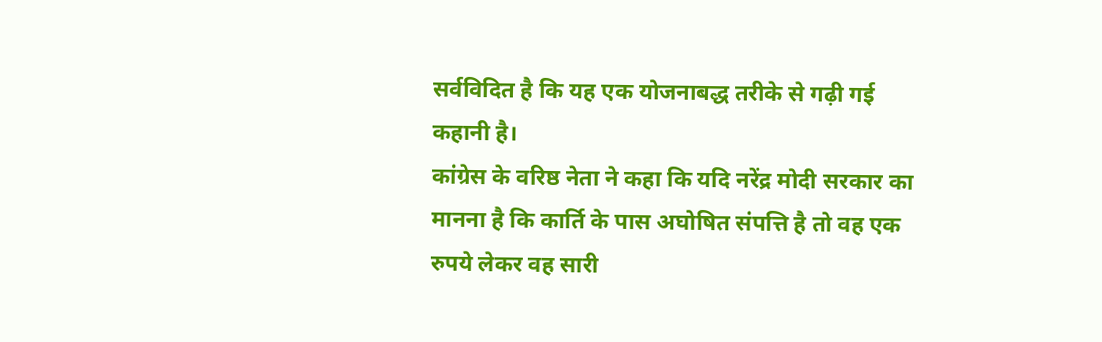सर्वविदित है कि यह एक योजनाबद्ध तरीके से गढ़ी गई कहानी है।
कांग्रेस के वरिष्ठ नेता ने कहा कि यदि नरेंद्र मोदी सरकार का मानना है कि कार्ति के पास अघोषित संपत्ति है तो वह एक रुपये लेकर वह सारी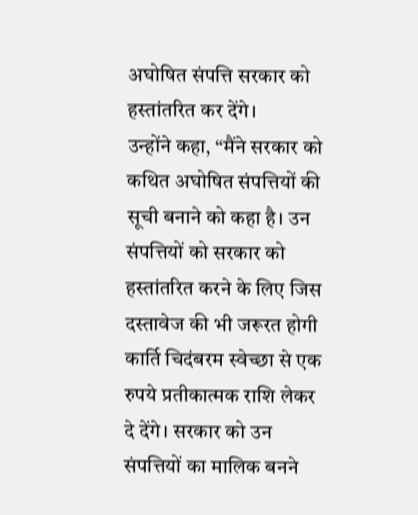अघोषित संपत्ति सरकार को हस्तांतरित कर देंगे।
उन्होंने कहा, “मैंने सरकार को कथित अघोषित संपत्तियों की सूची बनाने को कहा है। उन संपत्तियों को सरकार को हस्तांतरित करने के लिए जिस दस्तावेज की भी जरूरत होगी कार्ति चिदंबरम स्वेच्छा से एक रुपये प्रतीकात्मक राशि लेकर दे देंगे। सरकार को उन संपत्तियों का मालिक बनने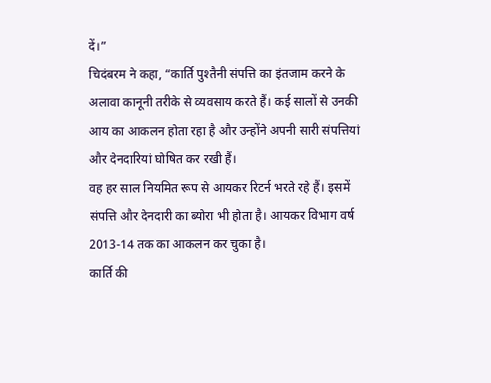दें।”
चिदंबरम ने कहा, “कार्ति पुश्तैनी संपत्ति का इंतजाम करने के अलावा कानूनी तरीके से व्यवसाय करते हैं। कई सालों से उनकी आय का आकलन होता रहा है और उन्होंने अपनी सारी संपत्तियां और देनदारियां घोषित कर रखी हैं।
वह हर साल नियमित रूप से आयकर रिटर्न भरते रहे हैं। इसमें संपत्ति और देनदारी का ब्योरा भी होता है। आयकर विभाग वर्ष 2013-14 तक का आकलन कर चुका है।
कार्ति की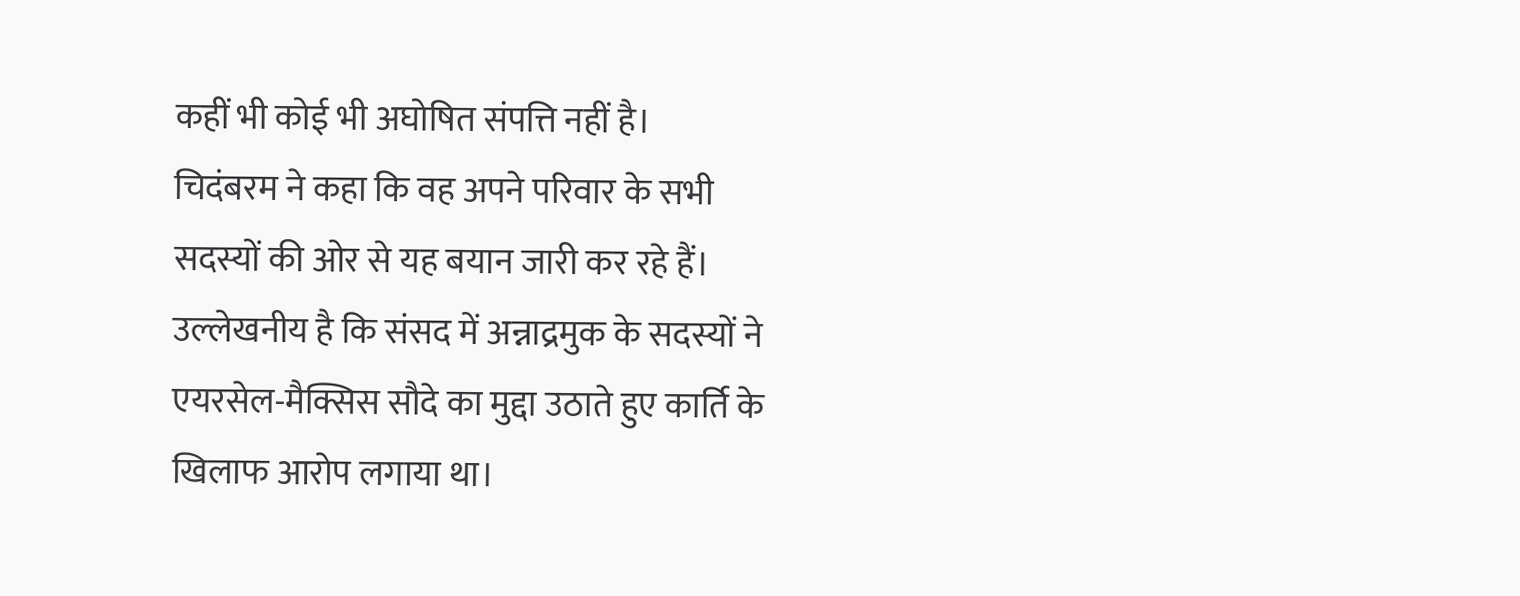कहीं भी कोई भी अघोषित संपत्ति नहीं है।
चिदंबरम ने कहा कि वह अपने परिवार के सभी सदस्यों की ओर से यह बयान जारी कर रहे हैं।
उल्लेखनीय है कि संसद में अन्नाद्रमुक के सदस्यों ने एयरसेल-मैक्सिस सौदे का मुद्दा उठाते हुए कार्ति के खिलाफ आरोप लगाया था।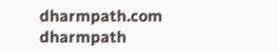dharmpath.com dharmpath